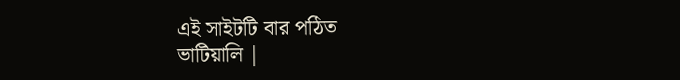এই সাইটটি বার পঠিত
ভাটিয়ালি |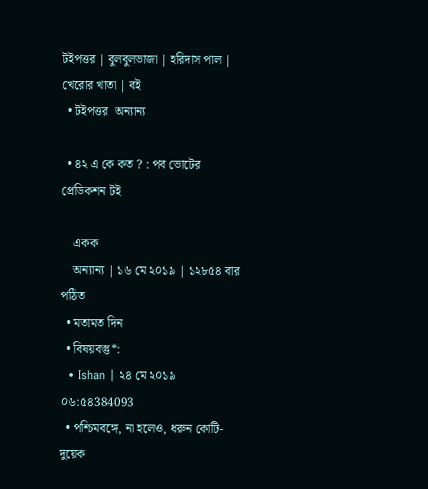টইপত্তর | বুলবুলভাজা | হরিদাস পাল | খেরোর খাতা | বই
  • টইপত্তর  অন্যান্য

  • ৪২ এ কে কত ? : পব ভোটের প্রেডিকশন টই

    একক
    অন্যান্য | ১৬ মে ২০১৯ | ১২৮৫৪ বার পঠিত
  • মতামত দিন
  • বিষয়বস্তু*:
  • Ishan | ২৪ মে ২০১৯ ০৬:৫৪384093
  • পশ্চিমবঙ্গে, না হলেও, ধরুন কোটি-দুয়েক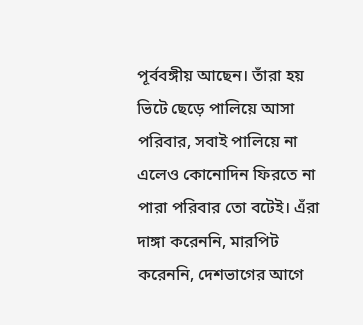পূর্ববঙ্গীয় আছেন। তাঁরা হয় ভিটে ছেড়ে পালিয়ে আসা পরিবার, সবাই পালিয়ে না এলেও কোনোদিন ফিরতে না পারা পরিবার তো বটেই। এঁরা দাঙ্গা করেননি, মারপিট করেননি, দেশভাগের আগে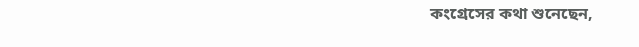কংগ্রেসের কথা শুনেছেন,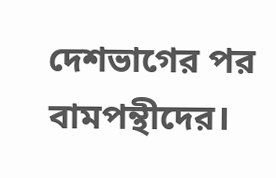দেশভাগের পর বামপন্থীদের।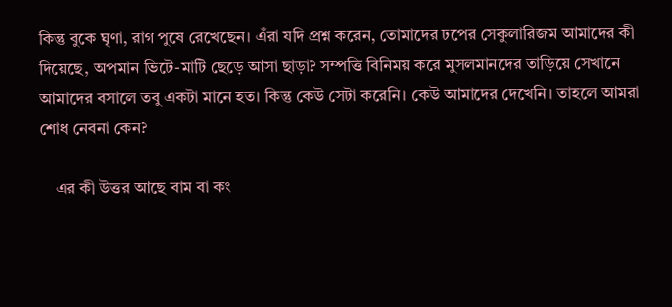কিন্তু বুকে ঘৃণা, রাগ পুষে রেখেছেন। এঁরা যদি প্রশ্ন করেন, তোমাদের ঢপের সেকুলারিজম আমাদের কী দিয়েছে, অপমান ভিটে-মাটি ছেড়ে আসা ছাড়া? সম্পত্তি বিনিময় করে মুসলমানদের তাড়িয়ে সেখানে আমাদের বসালে তবু একটা মানে হত। কিন্তু কেউ সেটা করেনি। কেউ আমাদের দেখেনি। তাহলে আমরা শোধ নেবনা কেন?

    এর কী উত্তর আছে বাম বা কং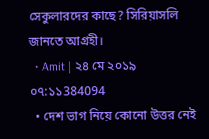সেকুলারদের কাছে? সিরিয়াসলি জানতে আগ্রহী।
  • Amit | ২৪ মে ২০১৯ ০৭:১১384094
  • দেশ ভাগ নিয়ে কোনো উত্তর নেই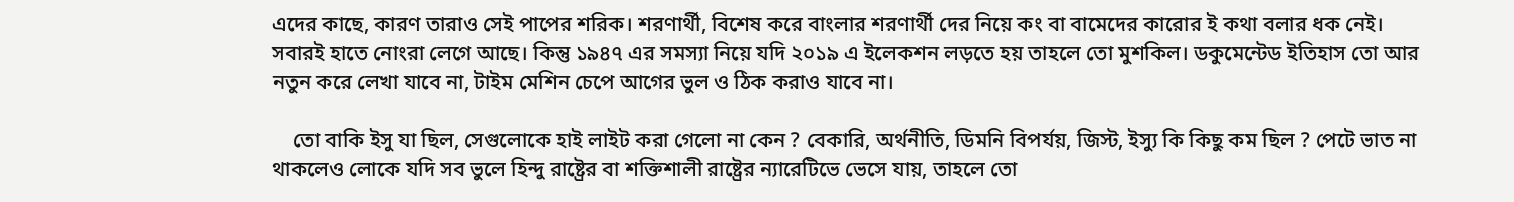এদের কাছে, কারণ তারাও সেই পাপের শরিক। শরণার্থী, বিশেষ করে বাংলার শরণার্থী দের নিয়ে কং বা বামেদের কারোর ই কথা বলার ধক নেই। সবারই হাতে নোংরা লেগে আছে। কিন্তু ১৯৪৭ এর সমস্যা নিয়ে যদি ২০১৯ এ ইলেকশন লড়তে হয় তাহলে তো মুশকিল। ডকুমেন্টেড ইতিহাস তো আর নতুন করে লেখা যাবে না, টাইম মেশিন চেপে আগের ভুল ও ঠিক করাও যাবে না।

    তো বাকি ইসু যা ছিল, সেগুলোকে হাই লাইট করা গেলো না কেন ? বেকারি, অর্থনীতি, ডিমনি বিপর্যয়, জিস্ট, ইস্যু কি কিছু কম ছিল ? পেটে ভাত না থাকলেও লোকে যদি সব ভুলে হিন্দু রাষ্ট্রের বা শক্তিশালী রাষ্ট্রের ন্যারেটিভে ভেসে যায়, তাহলে তো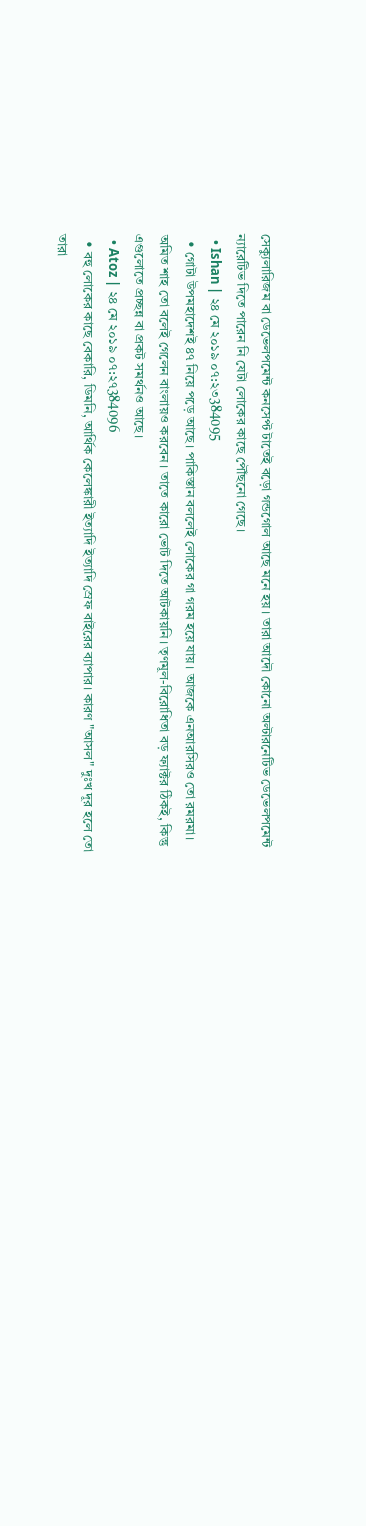সেক্যুলারিজম বা ডেভেলপমেন্ট কনসেপ্ট টাতেই বড়ো গন্ডগোল আছে মনে হয়। তারা আদৌ কোনো অল্টারনেটিভ ডেভেলপমেন্ট ন্যারেটিভ দিতে পারেন নি যেটা লোকের কাছে পৌঁছনো গেছে।
  • Ishan | ২৪ মে ২০১৯ ০৭:২৩384095
  • গোটা উপমহাদেশই ৪৭ নিয়ে পড়ে আছে। পাকিস্তান বললেই লোকের গা গরম হয়ে যায়। আজকে এনআরসিরও তো রমরমা। অমিত শাহ তো বলেই গেলেন বাংলায়ও করবেন। তাতে কারো ভোট দিতে আটকায়নি। তৃণমূল-বিরোধিতা বড় ফ্যাক্টর ঠিকই, কিন্তু এগুলোতে প্রচ্ছন্ন বা প্রকট সমর্থনও আছে।
  • Atoz | ২৪ মে ২০১৯ ০৭:২৭384096
  • বহু লোকের কাছে বেকারি, ডিমনি, আর্থিক কেলেঙ্কারী ইত্যাদি ইত্যাদি স্রেফ বাইরের ব্যাপার। কারণ "আসল" দুঃখ দূর হলে তো তারা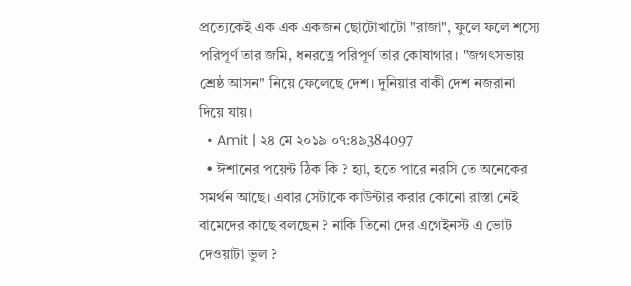প্রত্যেকেই এক এক একজন ছোটোখাটো "রাজা", ফুলে ফলে শস্যে পরিপূর্ণ তার জমি, ধনরত্নে পরিপূর্ণ তার কোষাগার। "জগৎসভায় শ্রেষ্ঠ আসন" নিয়ে ফেলেছে দেশ। দুনিয়ার বাকী দেশ নজরানা দিয়ে যায়।
  • Amit | ২৪ মে ২০১৯ ০৭:৪৯384097
  • ঈশানের পয়েন্ট ঠিক কি ? হ্যা, হতে পারে নরসি তে অনেকের সমর্থন আছে। এবার সেটাকে কাউন্টার করার কোনো রাস্তা নেই বামেদের কাছে বলছেন ? নাকি তিনো দের এগেইনস্ট এ ভোট দেওয়াটা ভুল ?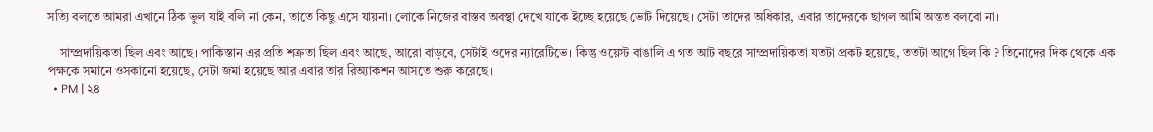সত্যি বলতে আমরা এখানে ঠিক ভুল যাই বলি না কেন, তাতে কিছু এসে যায়না। লোকে নিজের বাস্তব অবস্থা দেখে যাকে ইচ্ছে হয়েছে ভোট দিয়েছে। সেটা তাদের অধিকার, এবার তাদেরকে ছাগল আমি অন্তত বলবো না।

    সাম্প্রদায়িকতা ছিল এবং আছে। পাকিস্তান এর প্রতি শত্রুতা ছিল এবং আছে, আরো বাড়বে, সেটাই ওদের ন্যারেটিভে। কিন্তু ওয়েস্ট বাঙালি এ গত আট বছরে সাম্প্রদায়িকতা যতটা প্রকট হয়েছে, ততটা আগে ছিল কি ? তিনোদের দিক থেকে এক পক্ষকে সমানে ওসকানো হয়েছে, সেটা জমা হয়েছে আর এবার তার রিঅ্যাকশন আসতে শুরু করেছে।
  • PM | ২৪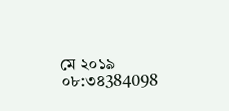মে ২০১৯ ০৮:৩৪384098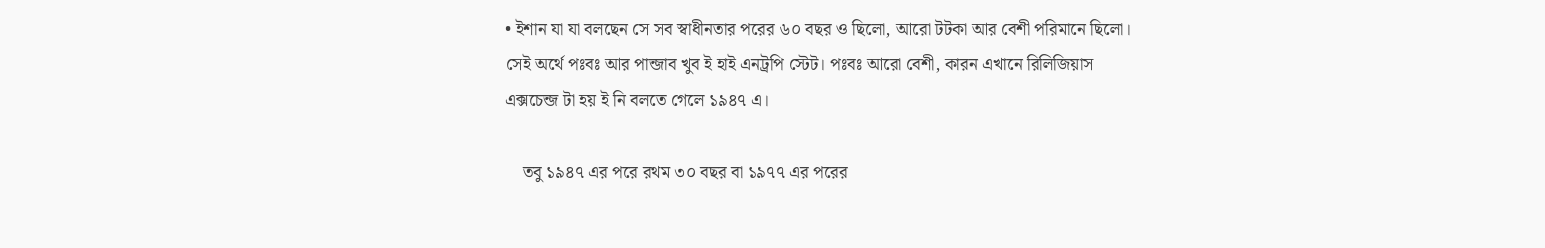• ইশান যা যা বলছেন সে সব স্বাধীনতার পরের ৬০ বছর ও ছিলো, আরো টটকা আর বেশী পরিমানে ছিলো। সেই অর্থে পঃবঃ আর পান্জাব খুব ই হাই এনট্রপি স্টেট। পঃবঃ আরো বেশী, কারন এখানে রিলিজিয়াস এক্সচেন্জ টা হয় ই নি বলতে গেলে ১৯৪৭ এ।

    তবু ১৯৪৭ এর পরে রথম ৩০ বছর বা ১৯৭৭ এর পরের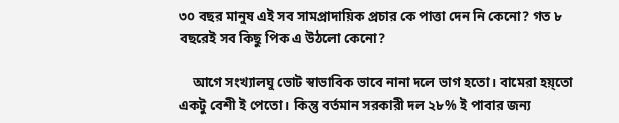৩০ বছর মানুষ এই সব সামপ্রাদায়িক প্রচার কে পাত্তা দেন নি কেনো? গত ৮ বছরেই সব কিছু পিক এ উঠলো কেনো?

    আগে সংখ্যালঘু ভোট স্বাভাবিক ভাবে নানা দলে ভাগ হতো। বামেরা হয়্তো একটু বেশী ই পেতো। কিন্তু বর্তমান সরকারী দল ২৮% ই পাবার জন্য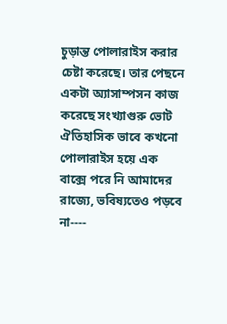চুড়ান্ত পোলারাইস করার চেষ্টা করেছে। তার পেছনে একটা অ্যাসাম্পসন কাজ করেছে সংখ্যাগুরু ভোট ঐতিহাসিক ভাবে কখনো পোলারাইস হয়ে এক বাক্সে পরে নি আমাদের রাজ্যে, ভবিষ্যতেও পড়বে না----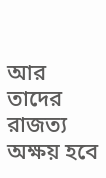আর তাদের রাজত্য অক্ষয় হবে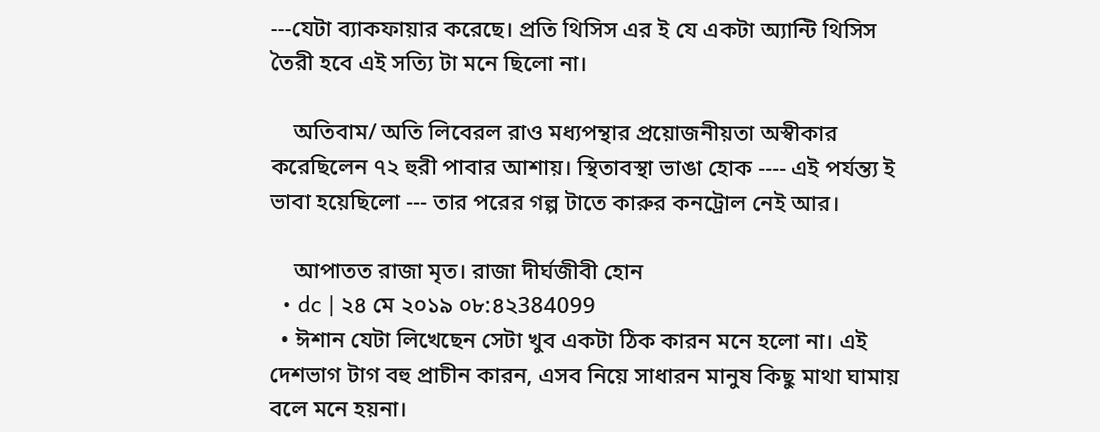---যেটা ব্যাকফায়ার করেছে। প্রতি থিসিস এর ই যে একটা অ্যান্টি থিসিস তৈরী হবে এই সত্যি টা মনে ছিলো না।

    অতিবাম/ অতি লিবেরল রাও মধ্যপন্থার প্রয়োজনীয়তা অস্বীকার করেছিলেন ৭২ হুরী পাবার আশায়। স্থিতাবস্থা ভাঙা হোক ---- এই পর্যন্ত্য ই ভাবা হয়েছিলো --- তার পরের গল্প টাতে কারুর কনট্রোল নেই আর।

    আপাতত রাজা মৃত। রাজা দীর্ঘজীবী হোন
  • dc | ২৪ মে ২০১৯ ০৮:৪২384099
  • ঈশান যেটা লিখেছেন সেটা খুব একটা ঠিক কারন মনে হলো না। এই দেশভাগ টাগ বহু প্রাচীন কারন, এসব নিয়ে সাধারন মানুষ কিছু মাথা ঘামায় বলে মনে হয়না।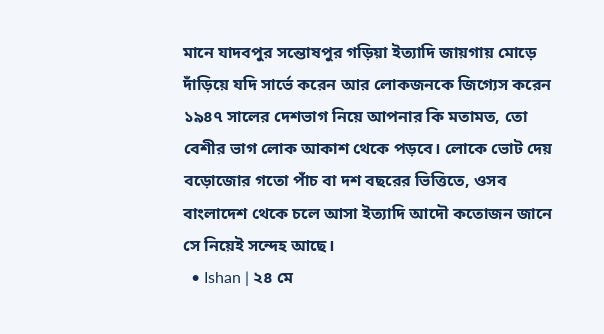মানে যাদবপুর সন্তোষপুর গড়িয়া ইত্যাদি জায়গায় মোড়ে দাঁড়িয়ে যদি সার্ভে করেন আর লোকজনকে জিগ্যেস করেন ১৯৪৭ সালের দেশভাগ নিয়ে আপনার কি মতামত, তো বেশীর ভাগ লোক আকাশ থেকে পড়বে। লোকে ভোট দেয় বড়োজোর গতো পাঁচ বা দশ বছরের ভিত্তিতে, ওসব বাংলাদেশ থেকে চলে আসা ইত্যাদি আদৌ কতোজন জানে সে নিয়েই সন্দেহ আছে।
  • Ishan | ২৪ মে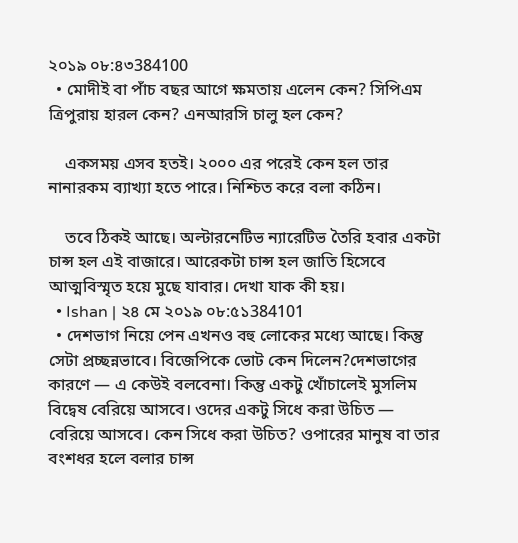২০১৯ ০৮:৪৩384100
  • মোদীই বা পাঁচ বছর আগে ক্ষমতায় এলেন কেন? সিপিএম ত্রিপুরায় হারল কেন? এনআরসি চালু হল কেন?

    একসময় এসব হতই। ২০০০ এর পরেই কেন হল তার নানারকম ব্যাখ্যা হতে পারে। নিশ্চিত করে বলা কঠিন।

    তবে ঠিকই আছে। অল্টারনেটিভ ন্যারেটিভ তৈরি হবার একটা চান্স হল এই বাজারে। আরেকটা চান্স হল জাতি হিসেবে আত্মবিস্মৃত হয়ে মুছে যাবার। দেখা যাক কী হয়।
  • Ishan | ২৪ মে ২০১৯ ০৮:৫১384101
  • দেশভাগ নিয়ে পেন এখনও বহু লোকের মধ্যে আছে। কিন্তু সেটা প্রচ্ছন্নভাবে। বিজেপিকে ভোট কেন দিলেন?দেশভাগের কারণে — এ কেউই বলবেনা। কিন্তু একটু খোঁচালেই মুসলিম বিদ্বেষ বেরিয়ে আসবে। ওদের একটু সিধে করা উচিত — বেরিয়ে আসবে। কেন সিধে করা উচিত? ওপারের মানুষ বা তার বংশধর হলে বলার চান্স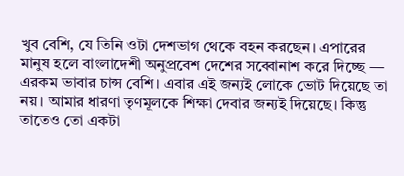খুব বেশি, যে তিনি ওটা দেশভাগ থেকে বহন করছেন। এপারের মানুষ হলে বাংলাদেশী অনুপ্রবেশ দেশের সব্বোনাশ করে দিচ্ছে — এরকম ভাবার চান্স বেশি। এবার এই জন্যই লোকে ভোট দিয়েছে তা নয়। আমার ধারণা তৃণমূলকে শিক্ষা দেবার জন্যই দিয়েছে। কিন্তু তাতেও তো একটা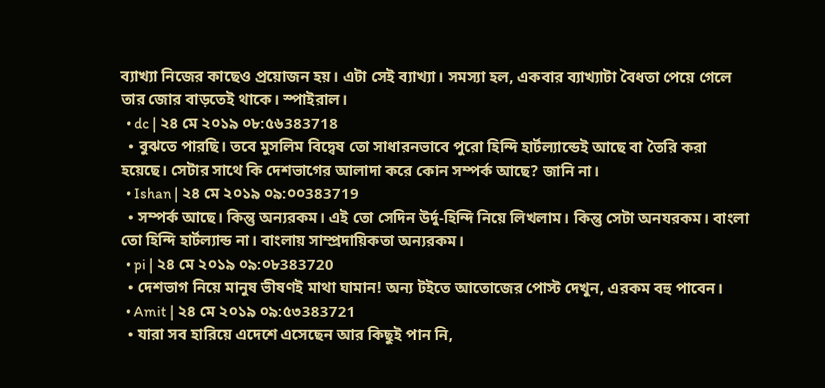ব্যাখ্যা নিজের কাছেও প্রয়োজন হয়। এটা সেই ব্যাখ্যা। সমস্যা হল, একবার ব্যাখ্যাটা বৈধতা পেয়ে গেলে তার জোর বাড়তেই থাকে। স্পাইরাল।
  • dc | ২৪ মে ২০১৯ ০৮:৫৬383718
  • বুঝতে পারছি। তবে মুসলিম বিদ্বেষ তো সাধারনভাবে পুরো হিন্দি হার্টল্যান্ডেই আছে বা তৈরি করা হয়েছে। সেটার সাথে কি দেশভাগের আলাদা করে কোন সম্পর্ক আছে? জানি না।
  • Ishan | ২৪ মে ২০১৯ ০৯:০০383719
  • সম্পর্ক আছে। কিন্তু অন্যরকম। এই তো সেদিন উর্দু-হিন্দি নিয়ে লিখলাম। কিন্তু সেটা অনযরকম। বাংলা তো হিন্দি হার্টল্যান্ড না। বাংলায় সাম্প্রদায়িকতা অন্যরকম।
  • pi | ২৪ মে ২০১৯ ০৯:০৮383720
  • দেশভাগ নিয়ে মানুষ ভীষণই মাথা ঘামান! অন্য টইতে আতোজের পোস্ট দেখুন, এরকম বহু পাবেন।
  • Amit | ২৪ মে ২০১৯ ০৯:৫৩383721
  • যারা সব হারিয়ে এদেশে এসেছেন আর কিছুই পান নি,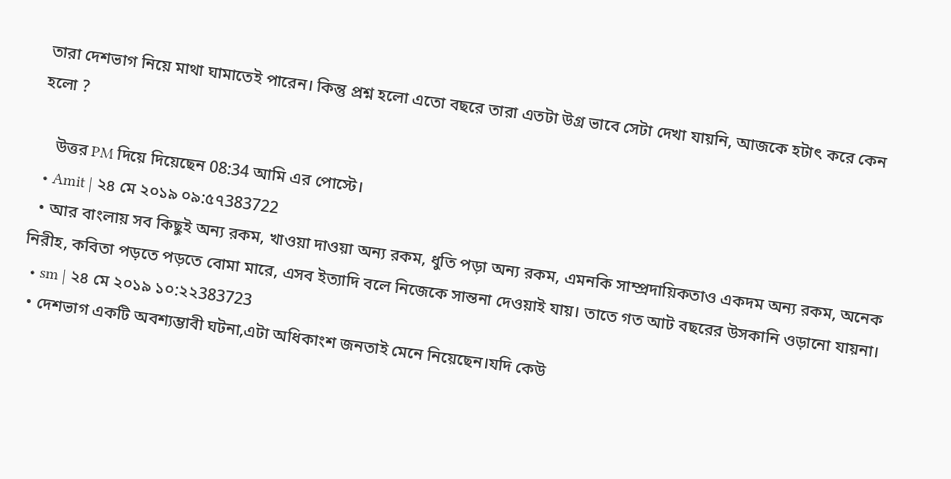তারা দেশভাগ নিয়ে মাথা ঘামাতেই পারেন। কিন্তু প্রশ্ন হলো এতো বছরে তারা এতটা উগ্র ভাবে সেটা দেখা যায়নি, আজকে হটাৎ করে কেন হলো ?

    উত্তর PM দিয়ে দিয়েছেন 08:34 আমি এর পোস্টে।
  • Amit | ২৪ মে ২০১৯ ০৯:৫৭383722
  • আর বাংলায় সব কিছুই অন্য রকম, খাওয়া দাওয়া অন্য রকম, ধুতি পড়া অন্য রকম, এমনকি সাম্প্রদায়িকতাও একদম অন্য রকম, অনেক নিরীহ, কবিতা পড়তে পড়তে বোমা মারে, এসব ইত্যাদি বলে নিজেকে সান্তনা দেওয়াই যায়। তাতে গত আট বছরের উসকানি ওড়ানো যায়না।
  • sm | ২৪ মে ২০১৯ ১০:২২383723
  • দেশভাগ একটি অবশ্যম্ভাবী ঘটনা,এটা অধিকাংশ জনতাই মেনে নিয়েছেন।যদি কেউ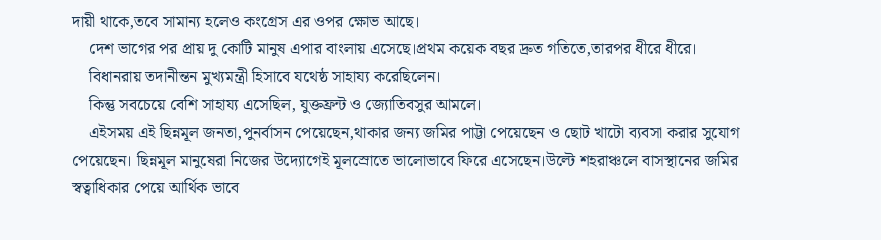দায়ী থাকে,তবে সামান্য হলেও কংগ্রেস এর ওপর ক্ষোভ আছে।
    দেশ ভাগের পর প্রায় দু কোটি মানুষ এপার বাংলায় এসেছে।প্রথম কয়েক বছর দ্রুত গতিতে,তারপর ধীরে ধীরে।
    বিধানরায় তদানীন্তন মুখ্যমন্ত্রী হিসাবে যথেষ্ঠ সাহায্য করেছিলেন।
    কিন্তু সবচেয়ে বেশি সাহায্য এসেছিল, যুক্তফ্রন্ট ও জ্যোতিবসুর আমলে।
    এইসময় এই ছিন্নমূল জনতা,পুনর্বাসন পেয়েছেন,থাকার জন্য জমির পাট্টা পেয়েছেন ও ছোট খাটো ব্যবসা করার সুযোগ পেয়েছেন। ছিন্নমূল মানুষেরা নিজের উদ্যোগেই মূলস্রোতে ভালোভাবে ফিরে এসেছেন।উল্টে শহরাঞ্চলে বাসস্থানের জমির স্বত্বাধিকার পেয়ে আর্থিক ভাবে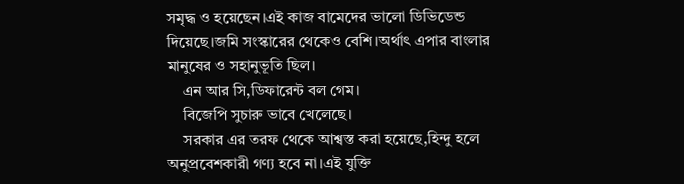সমৃদ্ধ ও হয়েছেন।এই কাজ বামেদের ভালো ডিভিডেন্ড দিয়েছে।জমি সংস্কারের থেকেও বেশি।অর্থাৎ এপার বাংলার মানুষের ও সহানুভূতি ছিল।
    এন আর সি,ডিফারেন্ট বল গেম।
    বিজেপি সুচারু ভাবে খেলেছে।
    সরকার এর তরফ থেকে আশ্বস্ত করা হয়েছে,হিন্দু হলে অনুপ্রবেশকারী গণ্য হবে না।এই যুক্তি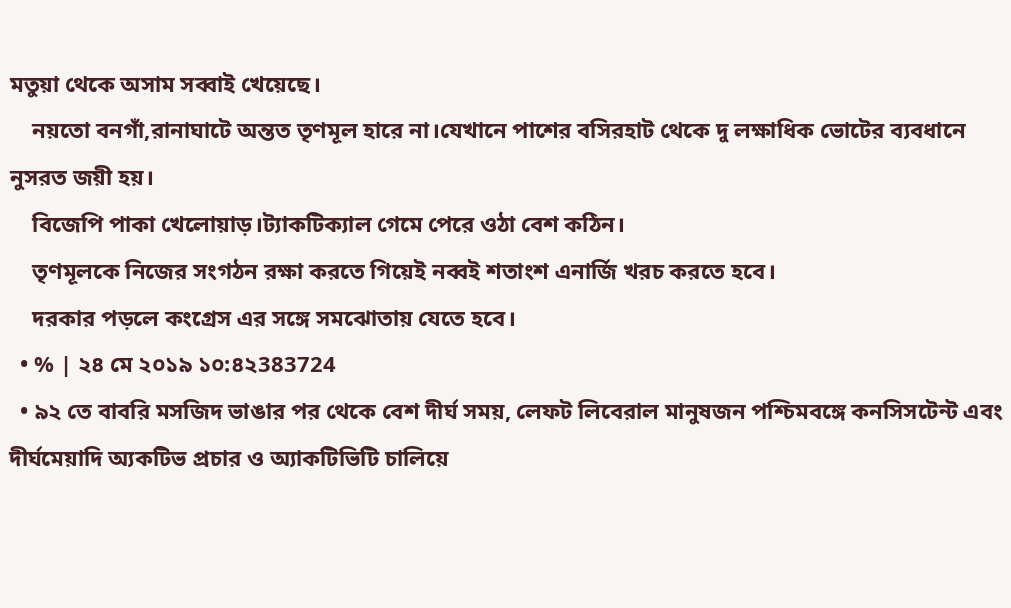মতুয়া থেকে অসাম সব্বাই খেয়েছে।
    নয়তো বনগাঁ,রানাঘাটে অন্তত তৃণমূল হারে না।যেখানে পাশের বসিরহাট থেকে দু লক্ষাধিক ভোটের ব্যবধানে নুসরত জয়ী হয়।
    বিজেপি পাকা খেলোয়াড়।ট্যাকটিক্যাল গেমে পেরে ওঠা বেশ কঠিন।
    তৃণমূলকে নিজের সংগঠন রক্ষা করতে গিয়েই নব্বই শতাংশ এনার্জি খরচ করতে হবে।
    দরকার পড়লে কংগ্রেস এর সঙ্গে সমঝোতায় যেতে হবে।
  • % | ২৪ মে ২০১৯ ১০:৪২383724
  • ৯২ তে বাবরি মসজিদ ভাঙার পর থেকে বেশ দীর্ঘ সময়, লেফট লিবেরাল মানুষজন পশ্চিমবঙ্গে কনসিসটেন্ট এবং দীর্ঘমেয়াদি অ্যকটিভ প্রচার ও অ্যাকটিভিটি চালিয়ে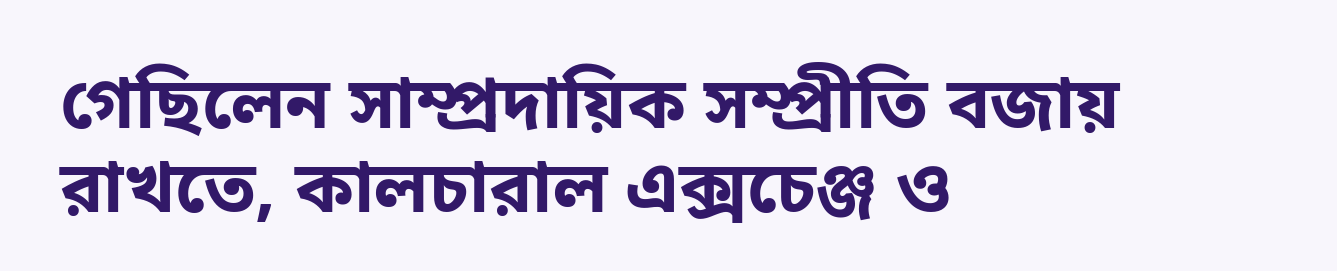গেছিলেন সাম্প্রদায়িক সম্প্রীতি বজায় রাখতে, কালচারাল এক্সচেঞ্জ ও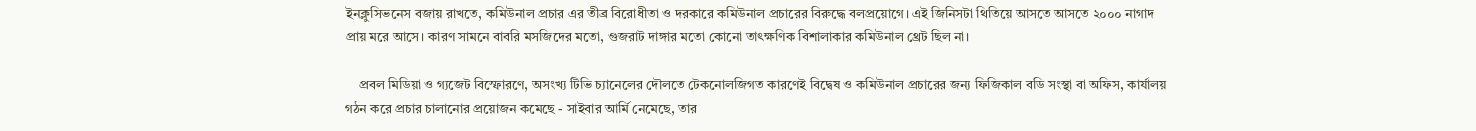ইনক্লুসিভনেস বজায় রাখতে, কমিউনাল প্রচার এর তীব্র বিরোধীতা ও দরকারে কমিউনাল প্রচারের বিরুদ্ধে বলপ্রয়োগে। এই জিনিসটা থিতিয়ে আসতে আসতে ২০০০ নাগাদ প্রায় মরে আসে। কারণ সামনে বাবরি মসজিদের মতো, গুজরাট দাঙ্গার মতো কোনো তাৎক্ষণিক বিশালাকার কমিউনাল থ্রেট ছিল না।

    প্রবল মিডিয়া ও গ্যজেট বিস্ফোরণে, অসংখ্য টিভি চ্যানেলের দৌলতে টেকনোলজিগত কারণেই বিদ্বেষ ও কমিউনাল প্রচারের জন্য ফিজিকাল বডি সংস্থা বা অফিস, কার্যালয় গঠন করে প্রচার চালানোর প্রয়োজন কমেছে - সাইবার আর্মি নেমেছে, তার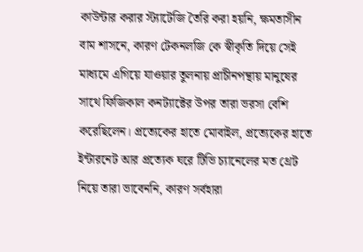কাউন্টার করার স্ট্যাটেজি তৈরি করা হয়নি, ক্ষমতাসীন বাম শাসনে, কারণ টেকনলজি কে স্বীকৃতি দিয়ে সেই মাধ্যমে এগিয়ে যাওয়ার তুলনায় প্রাচীনপন্থায় মানুষের সাথে ফিজিকাল কনট্যাক্টের উপর তারা ভরসা বেশি করেছিলেন। প্রত্যেকের হাতে মোবাইল, প্রত্যেকের হাতে ইন্টারনেট আর প্রত্যেক ঘরে টিভি চ্যানেলের মত থ্রেট নিয়ে তারা ভাবেননি, কারণ সর্বহারা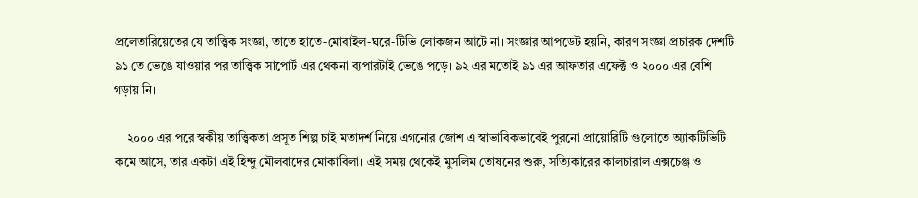প্রলেতারিয়েতের যে তাত্ত্বিক সংজ্ঞা, তাতে হাতে-মোবাইল-ঘরে-টিভি লোকজন আটে না। সংজ্ঞার আপডেট হয়নি, কারণ সংজ্ঞা প্রচারক দেশটি ৯১ তে ভেঙে যাওয়ার পর তাত্ত্বিক সাপোর্ট এর থেকনা ব্যপারটাই ভেঙে পড়ে। ৯২ এর মতোই ৯১ এর আফতার এফেক্ট ও ২০০০ এর বেশি গড়ায় নি।

    ২০০০ এর পরে স্বকীয় তাত্ত্বিকতা প্রসূত শিল্প চাই মতাদর্শ নিয়ে এগনোর জোশ এ স্বাভাবিকভাবেই পুরনো প্রায়োরিটি গুলোতে অ্যাকটিভিটি কমে আসে, তার একটা এই হিন্দু মৌলবাদের মোকাবিলা। এই সময় থেকেই মুসলিম তোষনের শুরু, সত্যিকারের কালচারাল এক্সচেঞ্জ ও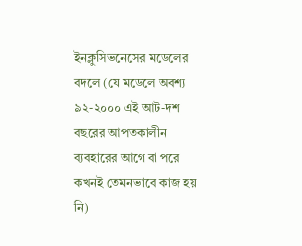ইনক্লুসিভনেসের মডেলের বদলে (যে মডেলে অবশ্য ৯২-২০০০ এই আট-দশ বছরের আপতকালীন ব্যবহারের আগে বা পরে কখনই তেমনভাবে কাজ হয় নি)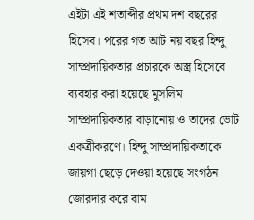এইটা এই শতাব্দীর প্রথম দশ বছরের হিসেব। পরের গত আট নয় বছর হিন্দু সাম্প্রদায়িকতার প্রচারকে অস্ত্র হিসেবে ব্যবহার করা হয়েছে মুসলিম সাম্প্রদায়িকতার বাড়ানোয় ও তাদের ভোট একত্রীকরণে। হিন্দু সাম্প্রদায়িকতাকে জায়গা ছেড়ে দেওয়া হয়েছে সংগঠন জোরদার করে বাম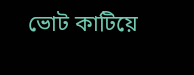ভোট কাটিয়ে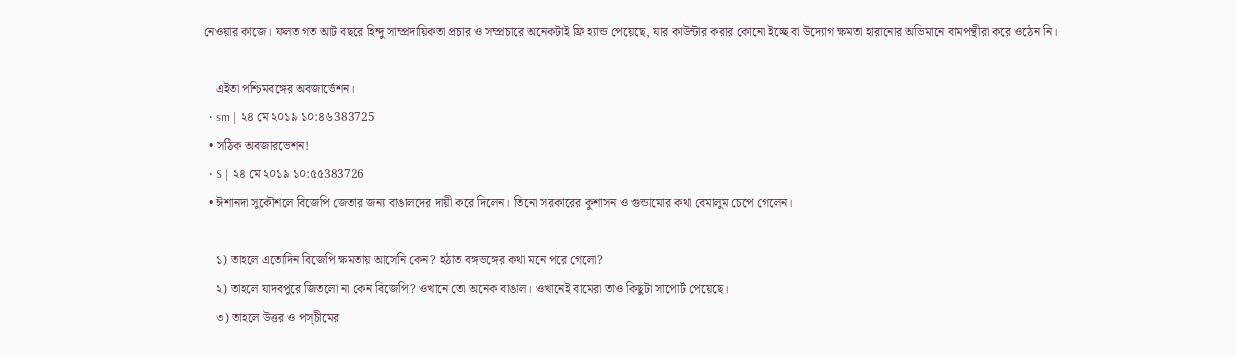নেওয়ার কাজে। ফলত গত আট বছরে হিন্দু সাম্প্রদায়িকতা প্রচার ও সম্প্রচারে অনেকটাই ফ্রি হ্যান্ড পেয়েছে, যার কাউন্টার করার কোনো ইচ্ছে বা উদ্যোগ ক্ষমতা হারানোর অভিমানে বামপন্থীরা করে ওঠেন নি।

    এইতা পশ্চিমবঙ্গের অবজার্ভেশন।
  • sm | ২৪ মে ২০১৯ ১০:৪৬383725
  • সঠিক অবজারভেশন!
  • S | ২৪ মে ২০১৯ ১০:৫৫383726
  • ঈশানদা সুকৌশলে বিজেপি জেতার জন্য বাঙালদের দায়ী করে দিলেন। তিনো সরকারের কুশাসন ও গুন্ডামোর কথা বেমালুম চেপে গেলেন।

    ১) তাহলে এতোদিন বিজেপি ক্ষমতায় আসেনি কেন? হঠাত বঙ্গভঙ্গের কথা মনে পরে গেলো?
    ২) তাহলে যাদবপুরে জিতলো না কেন বিজেপি? ওখানে তো অনেক বাঙাল। ওখানেই বামেরা তাও কিছুটা সাপোর্ট পেয়েছে।
    ৩) তাহলে উত্তর ও পস্চীমের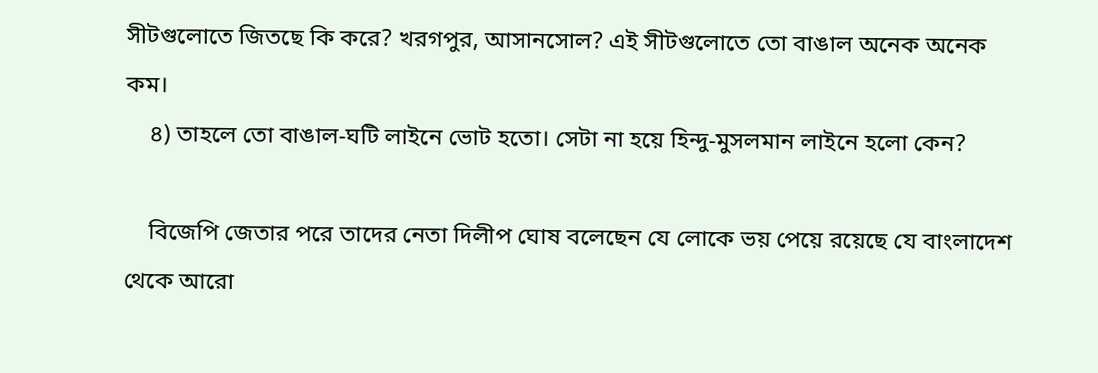সীটগুলোতে জিতছে কি করে? খরগপুর, আসানসোল? এই সীটগুলোতে তো বাঙাল অনেক অনেক কম।
    ৪) তাহলে তো বাঙাল-ঘটি লাইনে ভোট হতো। সেটা না হয়ে হিন্দু-মুসলমান লাইনে হলো কেন?

    বিজেপি জেতার পরে তাদের নেতা দিলীপ ঘোষ বলেছেন যে লোকে ভয় পেয়ে রয়েছে যে বাংলাদেশ থেকে আরো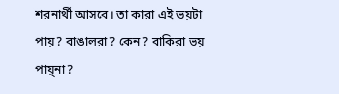শরনার্থী আসবে। তা কারা এই ভয়টা পায়? বাঙালরা? কেন? বাকিরা ভয় পায়্না?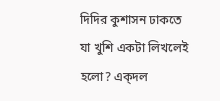দিদির কুশাসন ঢাকতে যা খুশি একটা লিখলেই হলো? এক্দল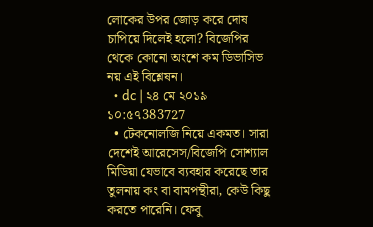লোকের উপর জোড় করে দোষ চাপিয়ে দিলেই হলো? বিজেপির থেকে কোনো অংশে কম ডিভাসিভ নয় এই বিশ্লেষন।
  • dc | ২৪ মে ২০১৯ ১০:৫৭383727
  • টেকনোলজি নিয়ে একমত। সারা দেশেই আরেসেস/বিজেপি সোশ্যাল মিডিয়া যেভাবে ব্যবহার করেছে তার তুলনায় কং বা বামপন্থীরা, কেউ কিছু করতে পারেনি। ফেবু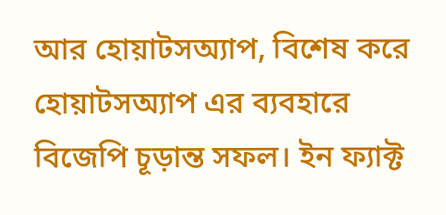আর হোয়াটসঅ্যাপ, বিশেষ করে হোয়াটসঅ্যাপ এর ব্যবহারে বিজেপি চূড়ান্ত সফল। ইন ফ্যাক্ট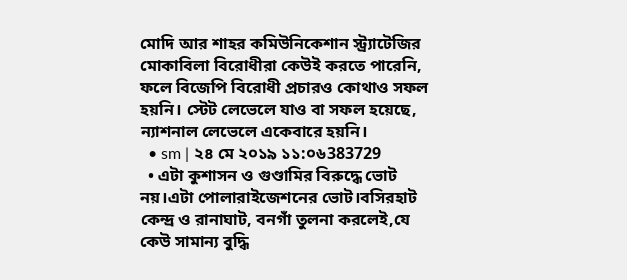মোদি আর শাহর কমিউনিকেশান স্ট্র্যাটেজির মোকাবিলা বিরোধীরা কেউই করতে পারেনি, ফলে বিজেপি বিরোধী প্রচারও কোথাও সফল হয়নি। স্টেট লেভেলে যাও বা সফল হয়েছে, ন্যাশনাল লেভেলে একেবারে হয়নি।
  • sm | ২৪ মে ২০১৯ ১১:০৬383729
  • এটা কুশাসন ও গুণ্ডামির বিরুদ্ধে ভোট নয়।এটা পোলারাইজেশনের ভোট।বসিরহাট কেন্দ্র ও রানাঘাট, বনগাঁ তুলনা করলেই,যে কেউ সামান্য বুদ্ধি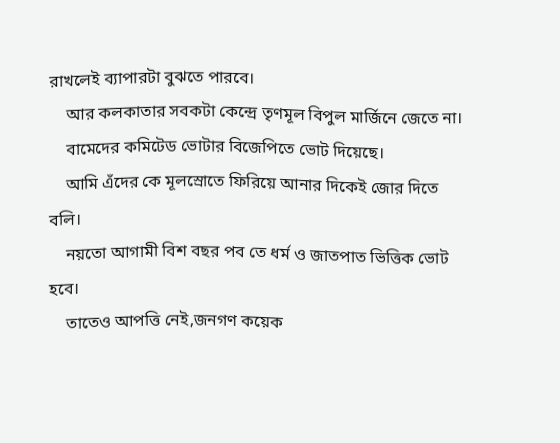রাখলেই ব্যাপারটা বুঝতে পারবে।
    আর কলকাতার সবকটা কেন্দ্রে তৃণমূল বিপুল মার্জিনে জেতে না।
    বামেদের কমিটেড ভোটার বিজেপিতে ভোট দিয়েছে।
    আমি এঁদের কে মূলস্রোতে ফিরিয়ে আনার দিকেই জোর দিতে বলি।
    নয়তো আগামী বিশ বছর পব তে ধর্ম ও জাতপাত ভিত্তিক ভোট হবে।
    তাতেও আপত্তি নেই,জনগণ কয়েক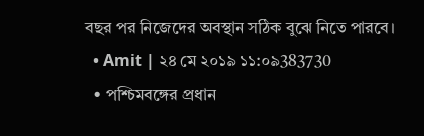বছর পর নিজেদের অবস্থান সঠিক বুঝে নিতে পারবে।
  • Amit | ২৪ মে ২০১৯ ১১:০৯383730
  • পশ্চিমবঙ্গের প্রধান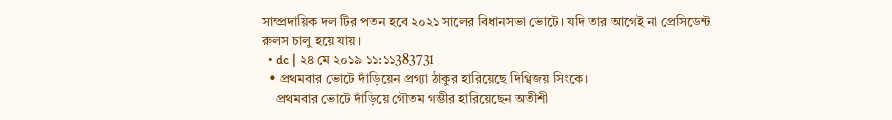সাম্প্রদায়িক দল টির পতন হবে ২০২১ সালের বিধানসভা ভোটে। যদি তার আগেই না প্রেসিডেন্ট রুলস চালু হয়ে যায়।
  • dc | ২৪ মে ২০১৯ ১১:১১383731
  • প্রথমবার ভোটে দাঁড়িয়েন প্রগ্যা ঠাকুর হারিয়েছে দিগ্বিজয় সিংকে।
    প্রথমবার ভোটে দাঁড়িয়ে গৌতম গম্ভীর হারিয়েছেন অতীশী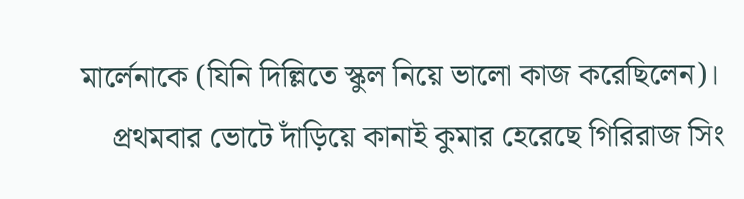মার্লেনাকে (যিনি দিল্লিতে স্কুল নিয়ে ভালো কাজ করেছিলেন)।
    প্রথমবার ভোটে দাঁড়িয়ে কানাই কুমার হেরেছে গিরিরাজ সিং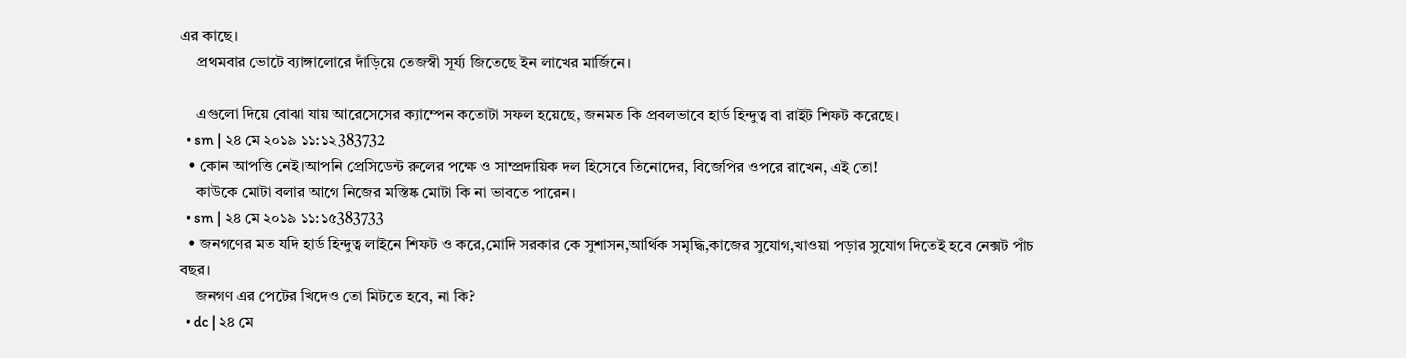এর কাছে।
    প্রথমবার ভোটে ব্যাঙ্গালোরে দাঁড়িয়ে তেজস্বী সূর্য্য জিতেছে ইন লাখের মার্জিনে।

    এগুলো দিয়ে বোঝা যায় আরেসেসের ক্যাম্পেন কতোটা সফল হয়েছে, জনমত কি প্রবলভাবে হার্ড হিন্দুত্ব বা রাইট শিফট করেছে।
  • sm | ২৪ মে ২০১৯ ১১:১২383732
  • কোন আপত্তি নেই।আপনি প্রেসিডেন্ট রুলের পক্ষে ও সাম্প্রদায়িক দল হিসেবে তিনোদের, বিজেপির ওপরে রাখেন, এই তো!
    কাউকে মোটা বলার আগে নিজের মস্তিষ্ক মোটা কি না ভাবতে পারেন।
  • sm | ২৪ মে ২০১৯ ১১:১৫383733
  • জনগণের মত যদি হার্ড হিন্দুত্ব লাইনে শিফট ও করে,মোদি সরকার কে সুশাসন,আর্থিক সমৃদ্ধি,কাজের সুযোগ,খাওয়া পড়ার সুযোগ দিতেই হবে নেক্সট পাঁচ বছর।
    জনগণ এর পেটের খিদেও তো মিটতে হবে, না কি?
  • dc | ২৪ মে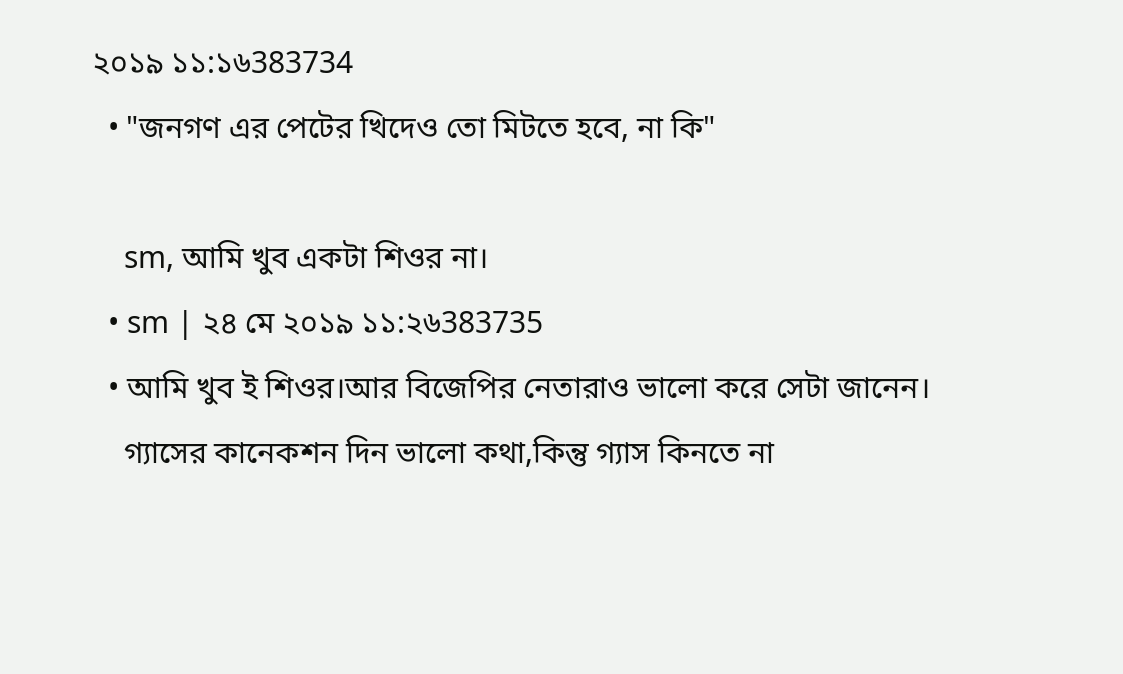২০১৯ ১১:১৬383734
  • "জনগণ এর পেটের খিদেও তো মিটতে হবে, না কি"

    sm, আমি খুব একটা শিওর না।
  • sm | ২৪ মে ২০১৯ ১১:২৬383735
  • আমি খুব ই শিওর।আর বিজেপির নেতারাও ভালো করে সেটা জানেন।
    গ্যাসের কানেকশন দিন ভালো কথা,কিন্তু গ্যাস কিনতে না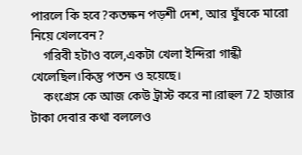পারলে কি হবে?কতক্ষন পড়শী দেশ, আর ঘুঁষকে মারো নিয়ে খেলবেন?
    গরিবী হটাও বলে,একটা খেলা ইন্দিরা গান্ধী খেলেছিল।কিন্তু পতন ও হয়েছে।
    কংগ্রেস কে আজ কেউ ট্রাস্ট করে না।রাহুল 72 হাজার টাকা দেবার কথা বললেও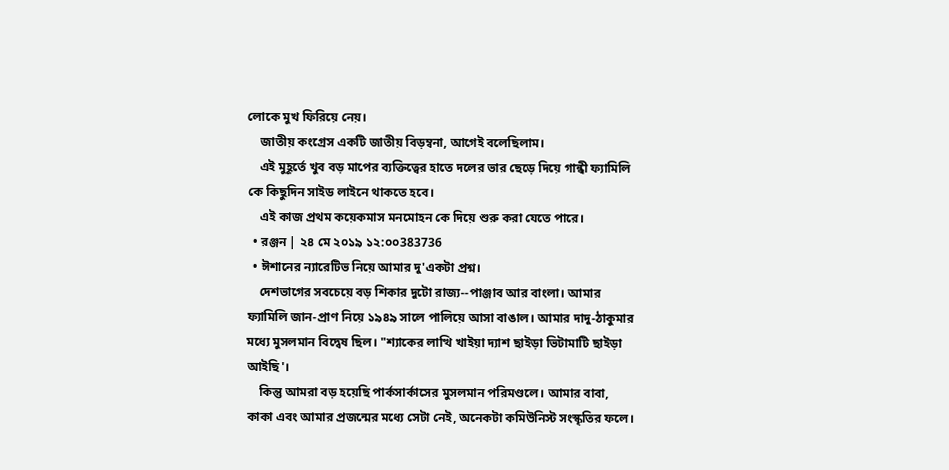লোকে মুখ ফিরিয়ে নেয়।
    জাতীয় কংগ্রেস একটি জাতীয় বিড়ম্বনা, আগেই বলেছিলাম।
    এই মুহূর্তে খুব বড় মাপের ব্যক্তিত্বের হাতে দলের ভার ছেড়ে দিয়ে গান্ধী ফ্যামিলি কে কিছুদিন সাইড লাইনে থাকতে হবে।
    এই কাজ প্রথম কয়েকমাস মনমোহন কে দিয়ে শুরু করা যেতে পারে।
  • রঞ্জন | ২৪ মে ২০১৯ ১২:০০383736
  • ঈশানের ন্যারেটিভ নিয়ে আমার দু'একটা প্রশ্ন।
    দেশভাগের সবচেয়ে বড় শিকার দুটো রাজ্য--পাঞ্জাব আর বাংলা। আমার ফ্যামিলি জান-প্রাণ নিয়ে ১৯৪৯ সালে পালিয়ে আসা বাঙাল। আমার দাদু-ঠাকুমার মধ্যে মুসলমান বিদ্বেষ ছিল। "শ্যাকের লাত্থি খাইয়া দ্যাশ ছাইড়া ভিটামাটি ছাইড়া আইছি'।
    কিন্তু আমরা বড় হয়েছি পার্কসার্কাসের মুসলমান পরিমণ্ডলে। আমার বাবা, কাকা এবং আমার প্রজন্মের মধ্যে সেটা নেই, অনেকটা কমিউনিস্ট সংস্কৃতির ফলে।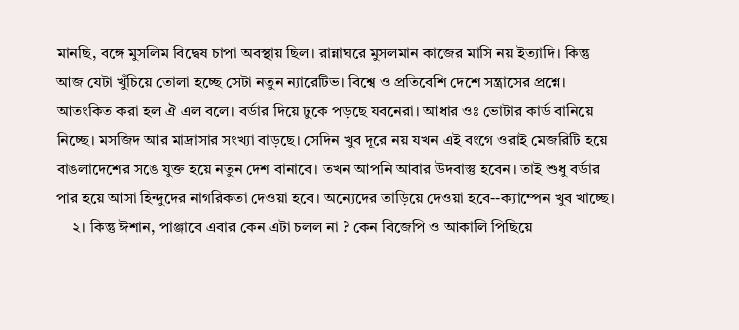মানছি, বঙ্গে মুসলিম বিদ্বেষ চাপা অবস্থায় ছিল। রান্নাঘরে মুসলমান কাজের মাসি নয় ইত্যাদি। কিন্তু আজ যেটা খুঁচিয়ে তোলা হচ্ছে সেটা নতুন ন্যারেটিভ। বিশ্বে ও প্রতিবেশি দেশে সন্ত্রাসের প্রশ্নে। আতংকিত করা হল ঐ এল বলে। বর্ডার দিয়ে ঢুকে পড়ছে যবনেরা। আধার ওঃ ভোটার কার্ড বানিয়ে নিচ্ছে। মসজিদ আর মাদ্রাসার সংখ্যা বাড়ছে। সেদিন খুব দূরে নয় যখন এই বংগে ওরাই মেজরিটি হয়ে বাঙলাদেশের সঙে যুক্ত হয়ে নতুন দেশ বানাবে। তখন আপনি আবার উদবাস্তু হবেন। তাই শুধু বর্ডার পার হয়ে আসা হিন্দুদের নাগরিকতা দেওয়া হবে। অন্যেদের তাড়িয়ে দেওয়া হবে--ক্যাম্পেন খুব খাচ্ছে।
    ২। কিন্তু ঈশান, পাঞ্জাবে এবার কেন এটা চলল না ? কেন বিজেপি ও আকালি পিছিয়ে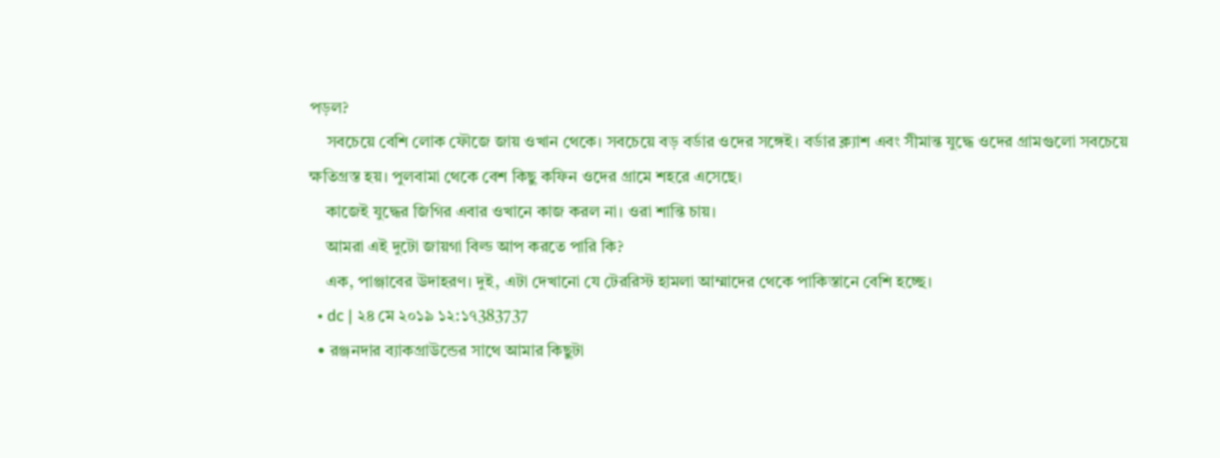পড়ল?
    সবচেয়ে বেশি লোক ফৌজে জায় ওখান থেকে। সবচেয়ে বড় বর্ডার ওদের সঙ্গেই। বর্ডার ক্ল্যাশ এবং সীমান্ত যুদ্ধে ওদের গ্রামগুলো সবচেয়ে ক্ষতিগ্রস্ত হয়। পুলবামা থেকে বেশ কিছু কফিন ওদের গ্রামে শহরে এসেছে।
    কাজেই যুদ্ধের জিগির এবার ওখানে কাজ করল না। ওরা শান্তি চায়।
    আমরা এই দুটো জায়গা বিল্ড আপ করতে পারি কি?
    এক, পাঞ্জাবের উদাহরণ। দুই, এটা দেখানো যে টেররিস্ট হামলা আম্মাদের থেকে পাকিস্তানে বেশি হচ্ছে।
  • dc | ২৪ মে ২০১৯ ১২:১৭383737
  • রঞ্জনদার ব্যাকগ্রাউন্ডের সাথে আমার কিছুটা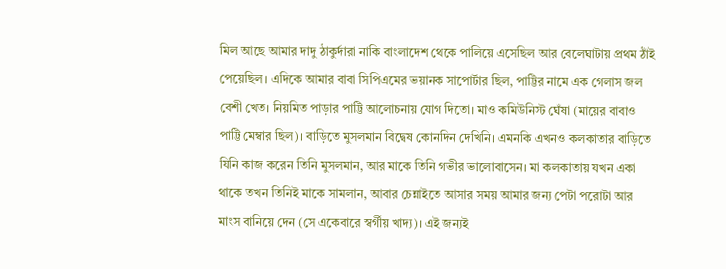মিল আছে আমার দাদু ঠাকুর্দারা নাকি বাংলাদেশ থেকে পালিয়ে এসেছিল আর বেলেঘাটায় প্রথম ঠাঁই পেয়েছিল। এদিকে আমার বাবা সিপিএমের ভয়ানক সাপোর্টার ছিল, পাট্টির নামে এক গেলাস জল বেশী খেত। নিয়মিত পাড়ার পাট্টি আলোচনায় যোগ দিতো। মাও কমিউনিস্ট ঘেঁষা (মায়ের বাবাও পাট্টি মেম্বার ছিল)। বাড়িতে মুসলমান বিদ্বেষ কোনদিন দেখিনি। এমনকি এখনও কলকাতার বাড়িতে যিনি কাজ করেন তিনি মুসলমান, আর মাকে তিনি গভীর ভালোবাসেন। মা কলকাতায় যখন একা থাকে তখন তিনিই মাকে সামলান, আবার চেন্নাইতে আসার সময় আমার জন্য পেটা পরোটা আর মাংস বানিয়ে দেন (সে একেবারে স্বর্গীয় খাদ্য)। এই জন্যই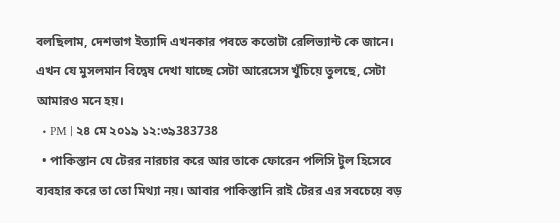বলছিলাম, দেশভাগ ইত্যাদি এখনকার পবতে কতোটা রেলিভ্যান্ট কে জানে। এখন যে মুসলমান বিদ্বেষ দেখা যাচ্ছে সেটা আরেসেস খুঁচিয়ে তুলছে, সেটা আমারও মনে হয়।
  • PM | ২৪ মে ২০১৯ ১২:৩৯383738
  • পাকিস্তান যে টেরর নারচার করে আর তাকে ফোরেন পলিসি টুল হিসেবে ব্যবহার করে তা তো মিথ্যা নয়। আবার পাকিস্তানি রাই টেরর এর সবচেয়ে বড়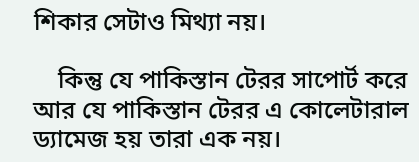শিকার সেটাও মিথ্যা নয়।

    কিন্তু যে পাকিস্তান টেরর সাপোর্ট করে আর যে পাকিস্তান টেরর এ কোলেটারাল ড্যামেজ হয় তারা এক নয়।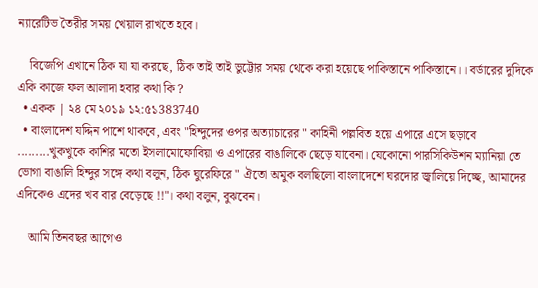ন্যারেটিভ তৈরীর সময় খেয়াল রাখতে হবে।

    বিজেপি এখানে ঠিক যা যা করছে, ঠিক তাই তাই ভুট্টোর সময় থেকে করা হয়েছে পাকিস্তানে পাকিস্তানে।। বর্ডারের দুদিকে একি কাজে ফল আলাদা হবার কথা কি ?
  • একক | ২৪ মে ২০১৯ ১২:৫১383740
  • বাংলাদেশ যদ্দিন পাশে থাকবে, এবং "হিন্দুদের ওপর অত্যাচারের " কাহিনী পল্লবিত হয়ে এপারে এসে ছড়াবে .........খুকখুকে কাশির মতো ইসলামোফোবিয়া ও এপারের বাঙালিকে ছেড়ে যাবেনা। যেকোনো পারসিকিউশন ম্যানিয়া তে ভোগা বাঙালি হিন্দুর সঙ্গে কথা বলুন, ঠিক ঘুরেফিরে " ঐতো অমুক বলছিলো বাংলাদেশে ঘরদোর জ্বালিয়ে দিচ্ছে, আমাদের এদিকেও এদের খব বার বেড়েছে !!"। কথা বলুন, বুঝবেন।

    আমি তিনবছর আগেও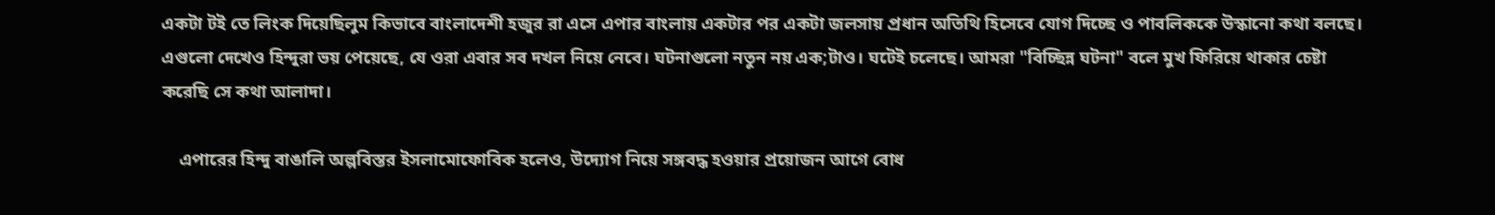একটা টই তে লিংক দিয়েছিলুম কিভাবে বাংলাদেশী হজুর রা এসে এপার বাংলায় একটার পর একটা জলসায় প্রধান অতিথি হিসেবে যোগ দিচ্ছে ও পাবলিককে উস্কানো কথা বলছে। এগুলো দেখেও হিন্দুরা ভয় পেয়েছে, যে ওরা এবার সব দখল নিয়ে নেবে। ঘটনাগুলো নতুন নয় এক;টাও। ঘটেই চলেছে। আমরা "বিচ্ছিন্ন ঘটনা" বলে মুখ ফিরিয়ে থাকার চেষ্টা করেছি সে কথা আলাদা।

    এপারের হিন্দু বাঙালি অল্পবিস্তর ইসলামোফোবিক হলেও, উদ্যোগ নিয়ে সঙ্গবদ্ধ হওয়ার প্রয়োজন আগে বোধ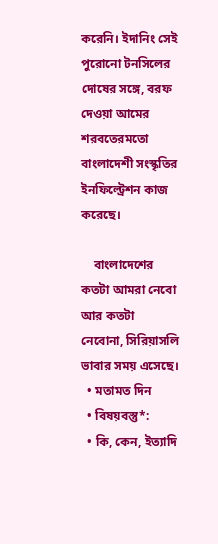করেনি। ইদানিং সেই পুরোনো টনসিলের দোষের সঙ্গে, বরফ দেওয়া আমের শরবতেরমতো বাংলাদেশী সংস্কৃতির ইনফিল্ট্রেশন কাজ করেছে।

    বাংলাদেশের কতটা আমরা নেবো আর কতটা নেবোনা, সিরিয়াসলি ভাবার সময় এসেছে।
  • মতামত দিন
  • বিষয়বস্তু*:
  • কি, কেন, ইত্যাদি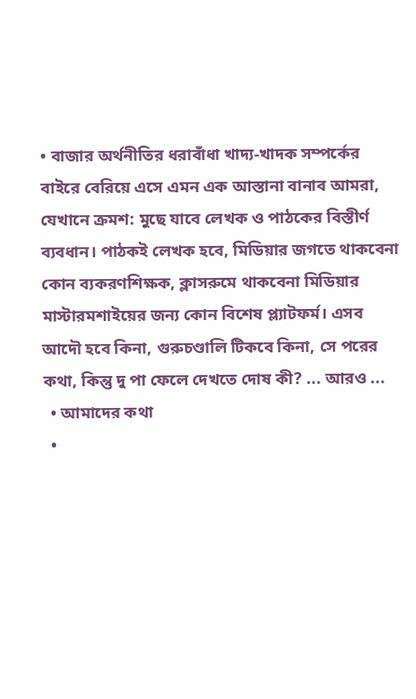• বাজার অর্থনীতির ধরাবাঁধা খাদ্য-খাদক সম্পর্কের বাইরে বেরিয়ে এসে এমন এক আস্তানা বানাব আমরা, যেখানে ক্রমশ: মুছে যাবে লেখক ও পাঠকের বিস্তীর্ণ ব্যবধান। পাঠকই লেখক হবে, মিডিয়ার জগতে থাকবেনা কোন ব্যকরণশিক্ষক, ক্লাসরুমে থাকবেনা মিডিয়ার মাস্টারমশাইয়ের জন্য কোন বিশেষ প্ল্যাটফর্ম। এসব আদৌ হবে কিনা, গুরুচণ্ডালি টিকবে কিনা, সে পরের কথা, কিন্তু দু পা ফেলে দেখতে দোষ কী? ... আরও ...
  • আমাদের কথা
  •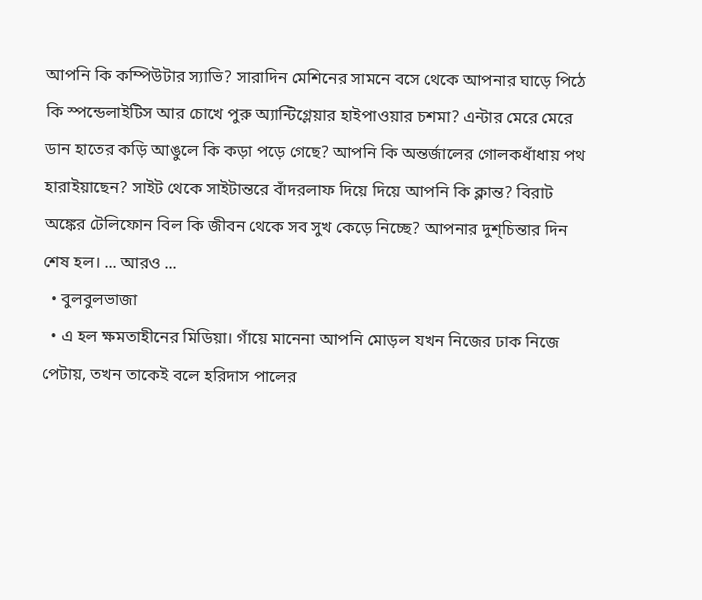আপনি কি কম্পিউটার স্যাভি? সারাদিন মেশিনের সামনে বসে থেকে আপনার ঘাড়ে পিঠে কি স্পন্ডেলাইটিস আর চোখে পুরু অ্যান্টিগ্লেয়ার হাইপাওয়ার চশমা? এন্টার মেরে মেরে ডান হাতের কড়ি আঙুলে কি কড়া পড়ে গেছে? আপনি কি অন্তর্জালের গোলকধাঁধায় পথ হারাইয়াছেন? সাইট থেকে সাইটান্তরে বাঁদরলাফ দিয়ে দিয়ে আপনি কি ক্লান্ত? বিরাট অঙ্কের টেলিফোন বিল কি জীবন থেকে সব সুখ কেড়ে নিচ্ছে? আপনার দুশ্‌চিন্তার দিন শেষ হল। ... আরও ...
  • বুলবুলভাজা
  • এ হল ক্ষমতাহীনের মিডিয়া। গাঁয়ে মানেনা আপনি মোড়ল যখন নিজের ঢাক নিজে পেটায়, তখন তাকেই বলে হরিদাস পালের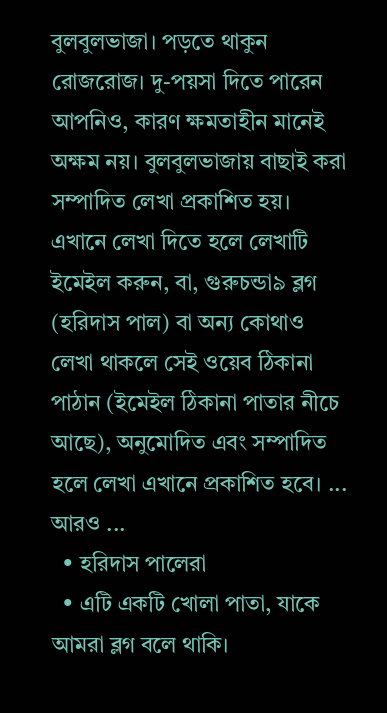বুলবুলভাজা। পড়তে থাকুন রোজরোজ। দু-পয়সা দিতে পারেন আপনিও, কারণ ক্ষমতাহীন মানেই অক্ষম নয়। বুলবুলভাজায় বাছাই করা সম্পাদিত লেখা প্রকাশিত হয়। এখানে লেখা দিতে হলে লেখাটি ইমেইল করুন, বা, গুরুচন্ডা৯ ব্লগ (হরিদাস পাল) বা অন্য কোথাও লেখা থাকলে সেই ওয়েব ঠিকানা পাঠান (ইমেইল ঠিকানা পাতার নীচে আছে), অনুমোদিত এবং সম্পাদিত হলে লেখা এখানে প্রকাশিত হবে। ... আরও ...
  • হরিদাস পালেরা
  • এটি একটি খোলা পাতা, যাকে আমরা ব্লগ বলে থাকি।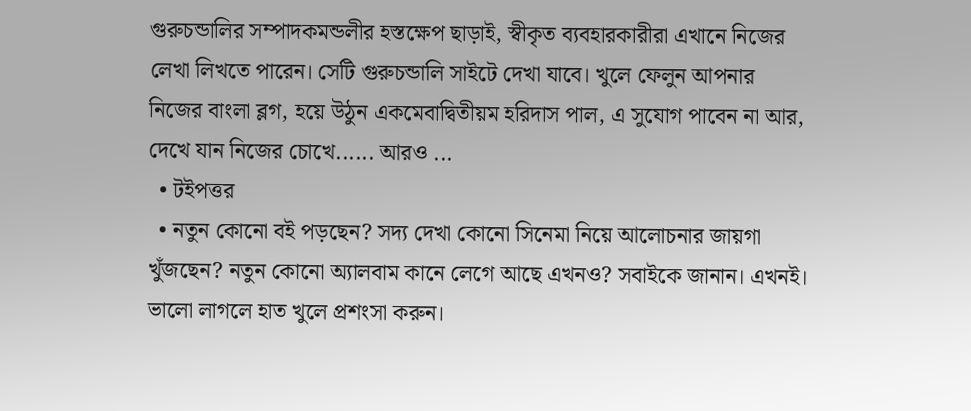গুরুচন্ডালির সম্পাদকমন্ডলীর হস্তক্ষেপ ছাড়াই, স্বীকৃত ব্যবহারকারীরা এখানে নিজের লেখা লিখতে পারেন। সেটি গুরুচন্ডালি সাইটে দেখা যাবে। খুলে ফেলুন আপনার নিজের বাংলা ব্লগ, হয়ে উঠুন একমেবাদ্বিতীয়ম হরিদাস পাল, এ সুযোগ পাবেন না আর, দেখে যান নিজের চোখে...... আরও ...
  • টইপত্তর
  • নতুন কোনো বই পড়ছেন? সদ্য দেখা কোনো সিনেমা নিয়ে আলোচনার জায়গা খুঁজছেন? নতুন কোনো অ্যালবাম কানে লেগে আছে এখনও? সবাইকে জানান। এখনই। ভালো লাগলে হাত খুলে প্রশংসা করুন।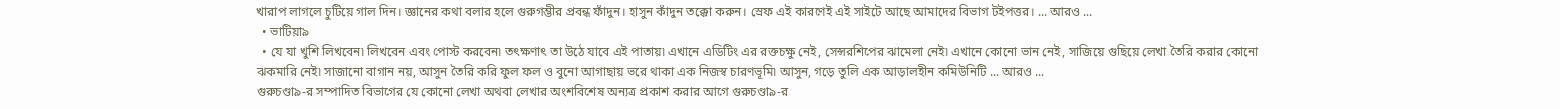খারাপ লাগলে চুটিয়ে গাল দিন। জ্ঞানের কথা বলার হলে গুরুগম্ভীর প্রবন্ধ ফাঁদুন। হাসুন কাঁদুন তক্কো করুন। স্রেফ এই কারণেই এই সাইটে আছে আমাদের বিভাগ টইপত্তর। ... আরও ...
  • ভাটিয়া৯
  • যে যা খুশি লিখবেন৷ লিখবেন এবং পোস্ট করবেন৷ তৎক্ষণাৎ তা উঠে যাবে এই পাতায়৷ এখানে এডিটিং এর রক্তচক্ষু নেই, সেন্সরশিপের ঝামেলা নেই৷ এখানে কোনো ভান নেই, সাজিয়ে গুছিয়ে লেখা তৈরি করার কোনো ঝকমারি নেই৷ সাজানো বাগান নয়, আসুন তৈরি করি ফুল ফল ও বুনো আগাছায় ভরে থাকা এক নিজস্ব চারণভূমি৷ আসুন, গড়ে তুলি এক আড়ালহীন কমিউনিটি ... আরও ...
গুরুচণ্ডা৯-র সম্পাদিত বিভাগের যে কোনো লেখা অথবা লেখার অংশবিশেষ অন্যত্র প্রকাশ করার আগে গুরুচণ্ডা৯-র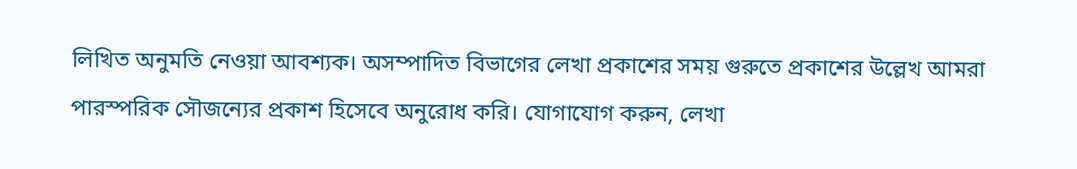লিখিত অনুমতি নেওয়া আবশ্যক। অসম্পাদিত বিভাগের লেখা প্রকাশের সময় গুরুতে প্রকাশের উল্লেখ আমরা পারস্পরিক সৌজন্যের প্রকাশ হিসেবে অনুরোধ করি। যোগাযোগ করুন, লেখা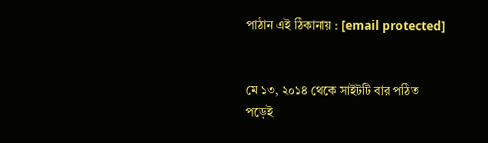পাঠান এই ঠিকানায় : [email protected]


মে ১৩, ২০১৪ থেকে সাইটটি বার পঠিত
পড়েই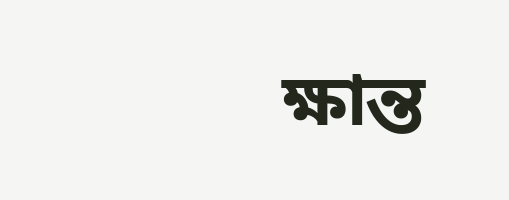ক্ষান্ত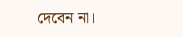দেবেন না।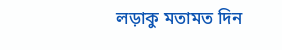লড়াকু মতামত দিন